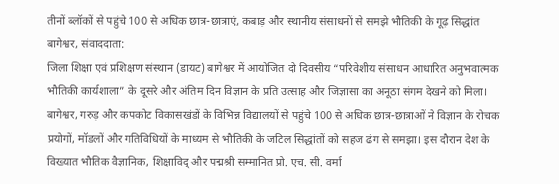तीनों ब्लॉकों से पहुंचे 100 से अधिक छात्र-छात्राएं, कबाड़ और स्थानीय संसाधनों से समझे भौतिकी के गूढ़ सिद्धांत
बागेश्वर, संवाददाता:
जिला शिक्षा एवं प्रशिक्षण संस्थान (डायट) बागेश्वर में आयोजित दो दिवसीय “परिवेशीय संसाधन आधारित अनुभवात्मक भौतिकी कार्यशाला” के दूसरे और अंतिम दिन विज्ञान के प्रति उत्साह और जिज्ञासा का अनूठा संगम देखने को मिला। बागेश्वर, गरुड़ और कपकोट विकासखंडों के विभिन्न विद्यालयों से पहुंचे 100 से अधिक छात्र-छात्राओं ने विज्ञान के रोचक प्रयोगों, मॉडलों और गतिविधियों के माध्यम से भौतिकी के जटिल सिद्धांतों को सहज ढंग से समझा। इस दौरान देश के विख्यात भौतिक वैज्ञानिक, शिक्षाविद् और पद्मश्री सम्मानित प्रो. एच. सी. वर्मा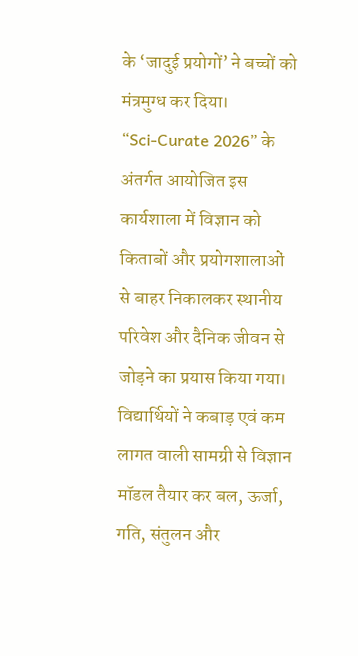के ‘जादुई प्रयोगों’ ने बच्चों को मंत्रमुग्ध कर दिया।
“Sci-Curate 2026” के अंतर्गत आयोजित इस कार्यशाला में विज्ञान को किताबों और प्रयोगशालाओं से बाहर निकालकर स्थानीय परिवेश और दैनिक जीवन से जोड़ने का प्रयास किया गया। विद्यार्थियों ने कबाड़ एवं कम लागत वाली सामग्री से विज्ञान मॉडल तैयार कर बल, ऊर्जा, गति, संतुलन और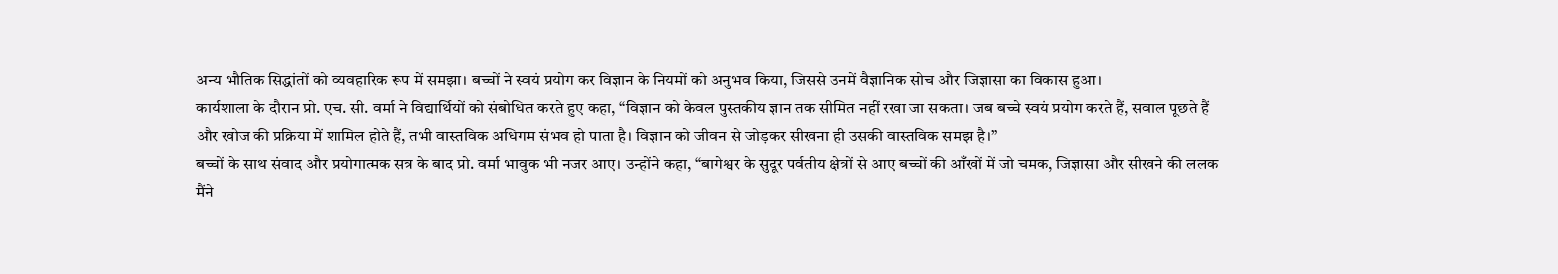अन्य भौतिक सिद्धांतों को व्यवहारिक रूप में समझा। बच्चों ने स्वयं प्रयोग कर विज्ञान के नियमों को अनुभव किया, जिससे उनमें वैज्ञानिक सोच और जिज्ञासा का विकास हुआ।
कार्यशाला के दौरान प्रो. एच. सी. वर्मा ने विद्यार्थियों को संबोधित करते हुए कहा, “विज्ञान को केवल पुस्तकीय ज्ञान तक सीमित नहीं रखा जा सकता। जब बच्चे स्वयं प्रयोग करते हैं, सवाल पूछते हैं और खोज की प्रक्रिया में शामिल होते हैं, तभी वास्तविक अधिगम संभव हो पाता है। विज्ञान को जीवन से जोड़कर सीखना ही उसकी वास्तविक समझ है।”
बच्चों के साथ संवाद और प्रयोगात्मक सत्र के बाद प्रो. वर्मा भावुक भी नजर आए। उन्होंने कहा, “बागेश्वर के सुदूर पर्वतीय क्षेत्रों से आए बच्चों की आँखों में जो चमक, जिज्ञासा और सीखने की ललक मैंने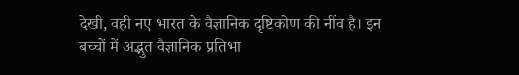देखी, वही नए भारत के वैज्ञानिक दृष्टिकोण की नींव है। इन बच्चों में अद्भुत वैज्ञानिक प्रतिभा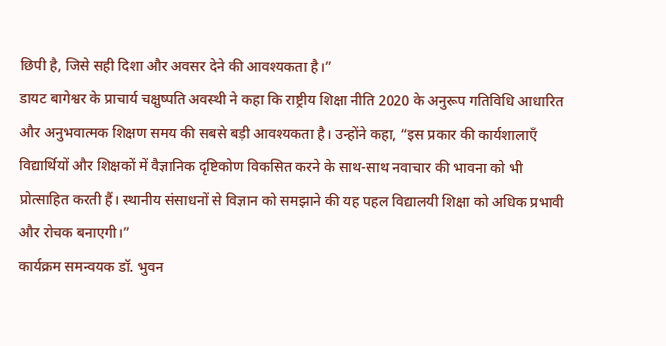छिपी है, जिसे सही दिशा और अवसर देने की आवश्यकता है।”
डायट बागेश्वर के प्राचार्य चक्षुष्पति अवस्थी ने कहा कि राष्ट्रीय शिक्षा नीति 2020 के अनुरूप गतिविधि आधारित और अनुभवात्मक शिक्षण समय की सबसे बड़ी आवश्यकता है। उन्होंने कहा, “इस प्रकार की कार्यशालाएँ विद्यार्थियों और शिक्षकों में वैज्ञानिक दृष्टिकोण विकसित करने के साथ-साथ नवाचार की भावना को भी प्रोत्साहित करती हैं। स्थानीय संसाधनों से विज्ञान को समझाने की यह पहल विद्यालयी शिक्षा को अधिक प्रभावी और रोचक बनाएगी।”
कार्यक्रम समन्वयक डॉ. भुवन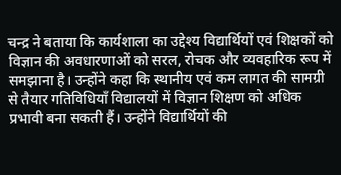चन्द्र ने बताया कि कार्यशाला का उद्देश्य विद्यार्थियों एवं शिक्षकों को विज्ञान की अवधारणाओं को सरल, रोचक और व्यवहारिक रूप में समझाना है। उन्होंने कहा कि स्थानीय एवं कम लागत की सामग्री से तैयार गतिविधियाँ विद्यालयों में विज्ञान शिक्षण को अधिक प्रभावी बना सकती हैं। उन्होंने विद्यार्थियों की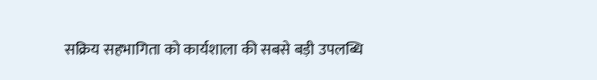सक्रिय सहभागिता को कार्यशाला की सबसे बड़ी उपलब्धि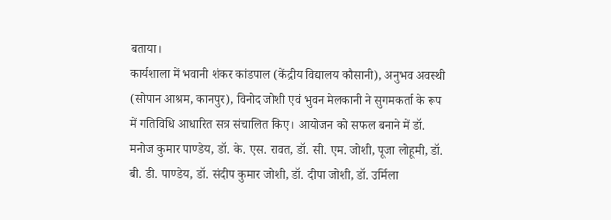बताया।
कार्यशाला में भवानी शंकर कांडपाल (केंद्रीय विद्यालय कौसानी), अनुभव अवस्थी (सोपान आश्रम, कानपुर), विनोद जोशी एवं भुवन मेलकानी ने सुगमकर्ता के रूप में गतिविधि आधारित सत्र संचालित किए। आयोजन को सफल बनाने में डॉ. मनोज कुमार पाण्डेय, डॉ. के. एस. रावत, डॉ. सी. एम. जोशी, पूजा लोहूमी, डॉ. बी. डी. पाण्डेय, डॉ. संदीप कुमार जोशी, डॉ. दीपा जोशी, डॉ. उर्मिला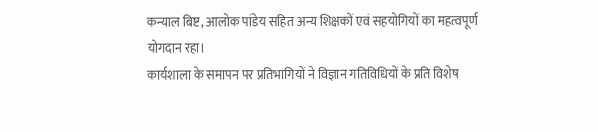कन्याल बिष्ट, आलोक पांडेय सहित अन्य शिक्षकों एवं सहयोगियों का महत्वपूर्ण योगदान रहा।
कार्यशाला के समापन पर प्रतिभागियों ने विज्ञान गतिविधियों के प्रति विशेष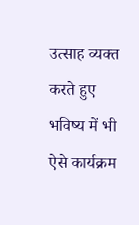उत्साह व्यक्त करते हुए भविष्य में भी ऐसे कार्यक्रम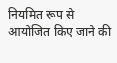नियमित रूप से आयोजित किए जाने की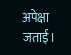अपेक्षा जताई।